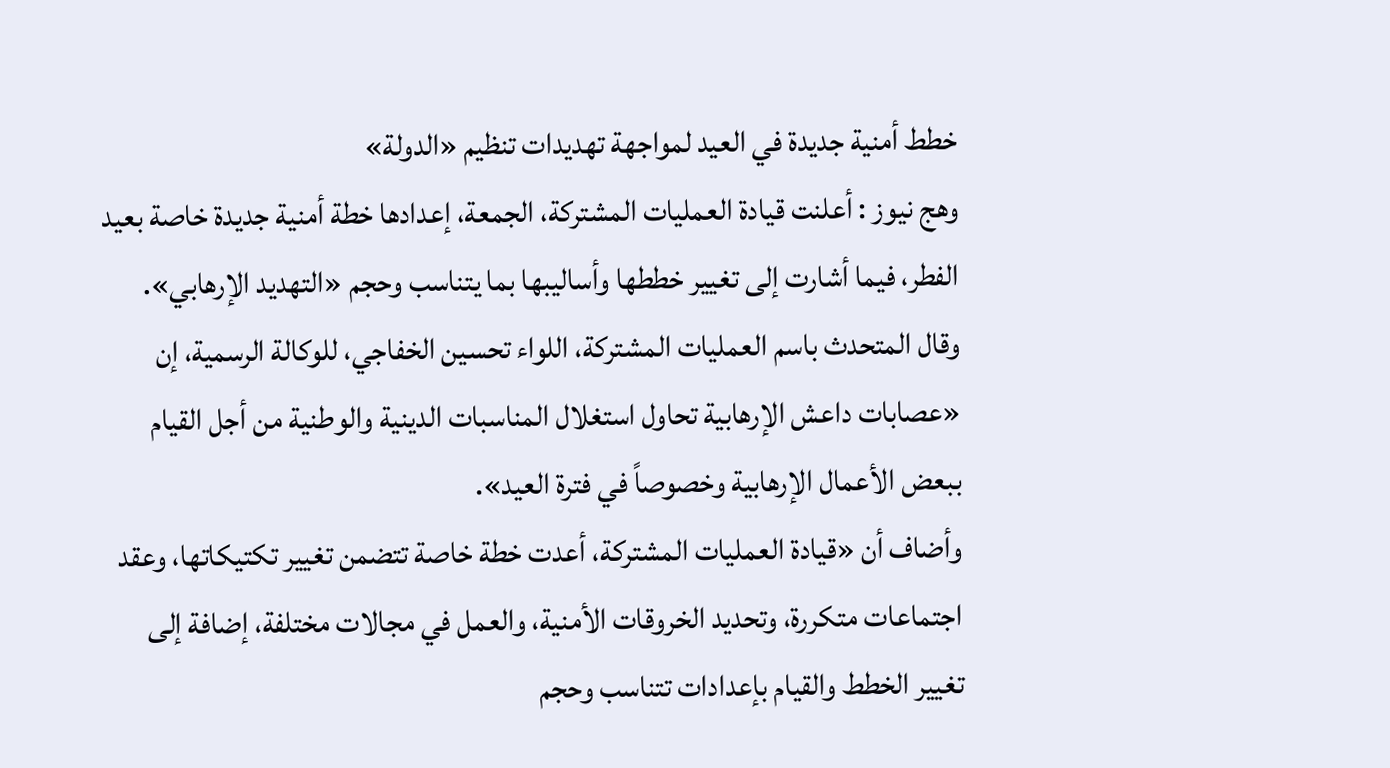خطط أمنية جديدة في العيد لمواجهة تهديدات تنظيم «الدولة»
وهج نيوز : أعلنت قيادة العمليات المشتركة، الجمعة، إعدادها خطة أمنية جديدة خاصة بعيد الفطر، فيما أشارت إلى تغيير خططها وأساليبها بما يتناسب وحجم «التهديد الإرهابي».
وقال المتحدث باسم العمليات المشتركة، اللواء تحسين الخفاجي، للوكالة الرسمية، إن «عصابات داعش الإرهابية تحاول استغلال المناسبات الدينية والوطنية من أجل القيام ببعض الأعمال الإرهابية وخصوصاً في فترة العيد».
وأضاف أن «قيادة العمليات المشتركة، أعدت خطة خاصة تتضمن تغيير تكتيكاتها، وعقد اجتماعات متكررة، وتحديد الخروقات الأمنية، والعمل في مجالات مختلفة، إضافة إلى تغيير الخطط والقيام بإعدادات تتناسب وحجم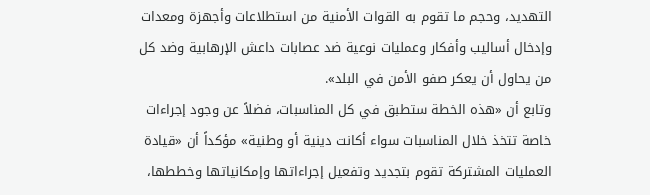التهديد، وحجم ما تقوم به القوات الأمنية من استطلاعات وأجهزة ومعدات وإدخال أساليب وأفكار وعمليات نوعية ضد عصابات داعش الإرهابية وضد كل من يحاول أن يعكر صفو الأمن في البلد».
وتابع أن «هذه الخطة ستطبق في كل المناسبات، فضلاً عن وجود إجراءات خاصة تتخذ خلال المناسبات سواء أكانت دينية أو وطنية» مؤكداً أن «قيادة العمليات المشتركة تقوم بتجديد وتفعيل إجراءاتها وإمكانياتها وخططها،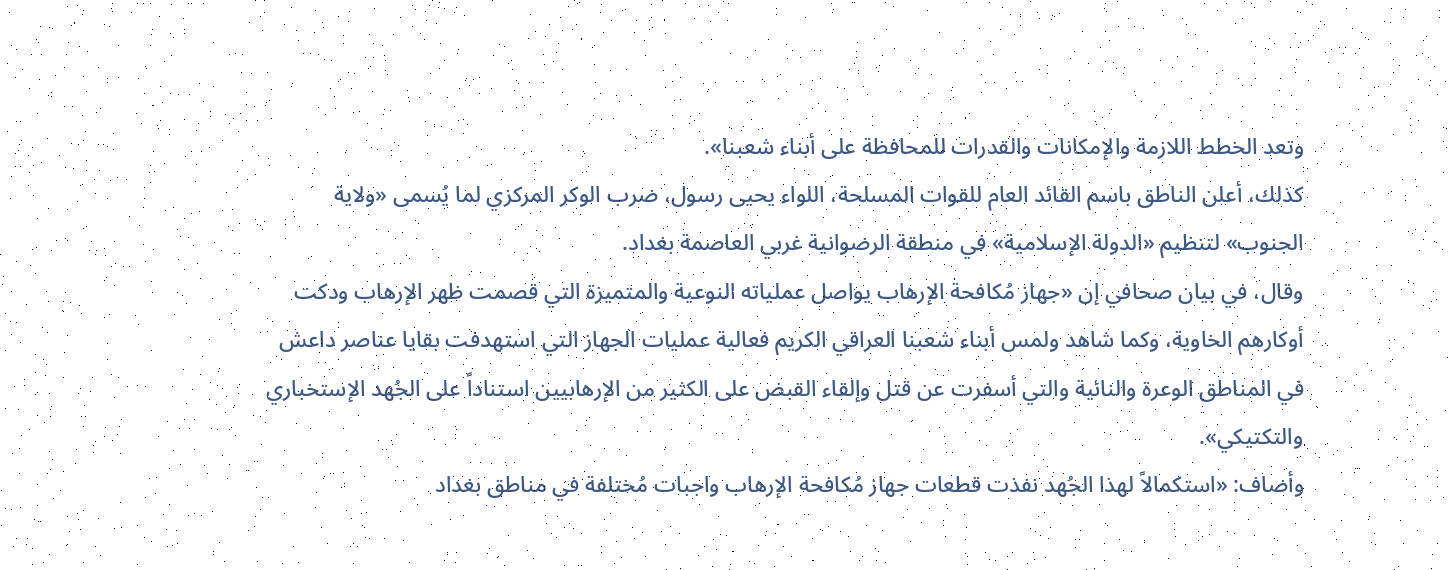وتعد الخطط اللازمة والإمكانات والقدرات للمحافظة على أبناء شعبنا».
كذلك، أعلن الناطق باسم القائد العام للقوات المسلحة، اللواء يحيى رسول، ضرب الوكر المركزي لما يُسمى «ولاية الجنوب» لتنظيم «الدولة الإسلامية» في منطقة الرضوانية غربي العاصمة بغداد.
وقال، في بيان صحافي إن «جهاز مُكافحة الإرهاب يواصل عملياته النوعية والمتميزة التي قصمت ظهر الإرهاب ودكت أوكارهم الخاوية، وكما شاهد ولمس أبناء شعبنا العراقي الكريم فعالية عمليات الجهاز التي استهدفت بقايا عناصر داعش في المناطق الوعرة والنائية والتي أسفرت عن قتل وإلقاء القبض على الكثير من الإرهابيين استناداً على الجُهد الإستخباري والتكتيكي».
وأضاف: «استكمالاً لهذا الجُهد نفذت قطعات جهاز مُكافحة الإرهاب واجبات مُختلفة في مناطق بغداد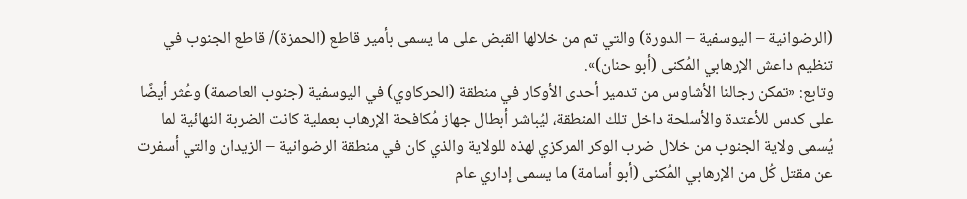(الرضوانية – اليوسفية – الدورة) والتي تم من خلالها القبض على ما يسمى بأمير قاطع (الحمزة)/ قاطع الجنوب في تنظيم داعش الإرهابي المُكنى (أبو حنان)».
وتابع: «تمكن رجالنا الأشاوس من تدمير أحدى الأوكار في منطقة (الحركاوي) في اليوسفية (جنوب العاصمة) وعُثر أيضًا على كدس للأعتدة والأسلحة داخل تلك المنطقة، ليُباشر أبطال جهاز مُكافحة الإرهاب بعملية كانت الضربة النهائية لما يُسمى ولاية الجنوب من خلال ضرب الوكر المركزي لهذه للولاية والذي كان في منطقة الرضوانية – الزيدان والتي أسفرت عن مقتل كُل من الإرهابي المُكنى (أبو أسامة) ما يسمى إداري عام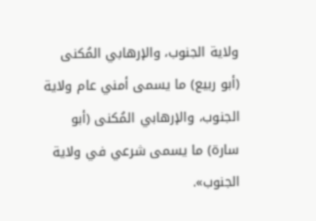ولاية الجنوب، والإرهابي المُكنى (أبو ربيع) ما يسمى أمني عام ولاية الجنوب، والإرهابي المُكنى (أبو سارة) ما يسمى شرعي في ولاية الجنوب».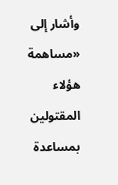وأشار إلى «مساهمة هؤلاء المقتولين بمساعدة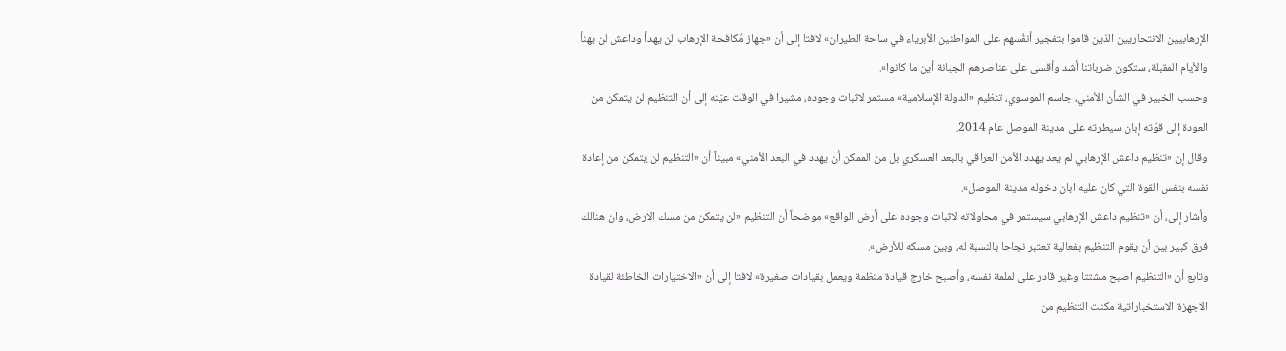الإرهابيين الانتحاريين الذين قاموا بتفجير أنفُسهم على المواطنين الأبرياء في ساحة الطيران» لافتا إلى أن «جهاز مُكافحة الإرهاب لن يهدأ وداعش لن يهنأ والأيام المقبلة، ستكون ضرباتنا أشد وأقسى على عناصرهم الجبانة أين ما كانوا».
وحسب الخبير في الشأن الأمني، جاسم الموسوي، تنظيم «الدولة الإسلامية» مستمر لاثبات وجوده، مشيرا في الوقت عيّنه إلى أن التنظيم لن يتمكن من العودة إلى قوّته إبان سيطرته على مدينة الموصل عام 2014.
وقال إن «تنظيم داعش الإرهابي لم يعد يهدد الأمن العراقي بالبعد العسكري بل من الممكن أن يهدد في البعد الأمني» مبيناً أن «التنظيم لن يتمكن من إعادة نفسه بنفس القوة التي كان عليه ابان دخوله مدينة الموصل».
وأشار إلى، أن «تنظيم داعش الإرهابي سيستمر في محاولاته لاثبات وجوده على أرض الواقع» موضحاً أن التنظيم «لن يتمكن من مسك الارض، وان هنالك فرق كبير بين أن يقوم التنظيم بفعالية تعتبر نجاحا بالنسبة له، وبين مسكه للأرض».
وتابع أن «التنظيم اصبح مشتتا وغير قادر على لملمة نفسه، وأصبح خارج قيادة منظمة ويعمل بقيادات صغيرة» لافتا إلى أن «الاختيارات الخاطئة لقيادة الاجهزة الاستخباراتية مكنت التنظيم من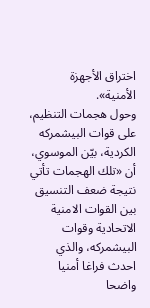اختراق الأجهزة الأمنية».
وحول هجمات التنظيم، على قوات البيشمركه الكردية، بيّن الموسوي، أن «تلك الهجمات تأتي نتيجة ضعف التنسيق بين القوات الامنية الاتحادية وقوات البيشمركه، والذي احدث فراغا أمنيا واضحا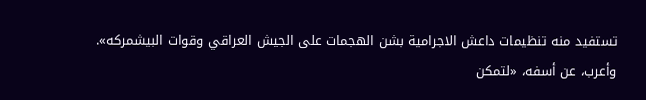تستفيد منه تنظيمات داعش الاجرامية بشن الهجمات على الجيش العراقي وقوات البيشمركه».
وأعرب، عن أسفه، «لتمكن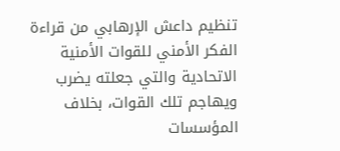تنظيم داعش الإرهابي من قراءة الفكر الأمني للقوات الأمنية الاتحادية والتي جعلته يضرب ويهاجم تلك القوات، بخلاف المؤسسات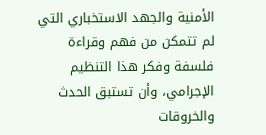الأمنية والجهد الاستخباري التي لم تتمكن من فهم وقراءة فلسفة وفكر هذا التنظيم الإجرامي، وأن تستبق الحدث والخروقات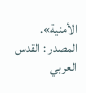الأمنية».
المصدر : القدس العربي